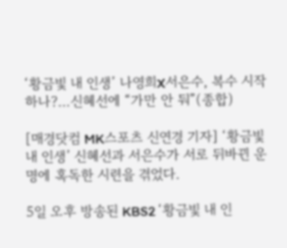‘황금빛 내 인생’ 나영희X서은수, 복수 시작하나?…신혜선에 “가만 안 둬”(종합)

[매경닷컴 MK스포츠 신연경 기자] ‘황금빛 내 인생’ 신혜선과 서은수가 서로 뒤바뀐 운명에 혹독한 시련을 겪었다.

5일 오후 방송된 KBS2 ‘황금빛 내 인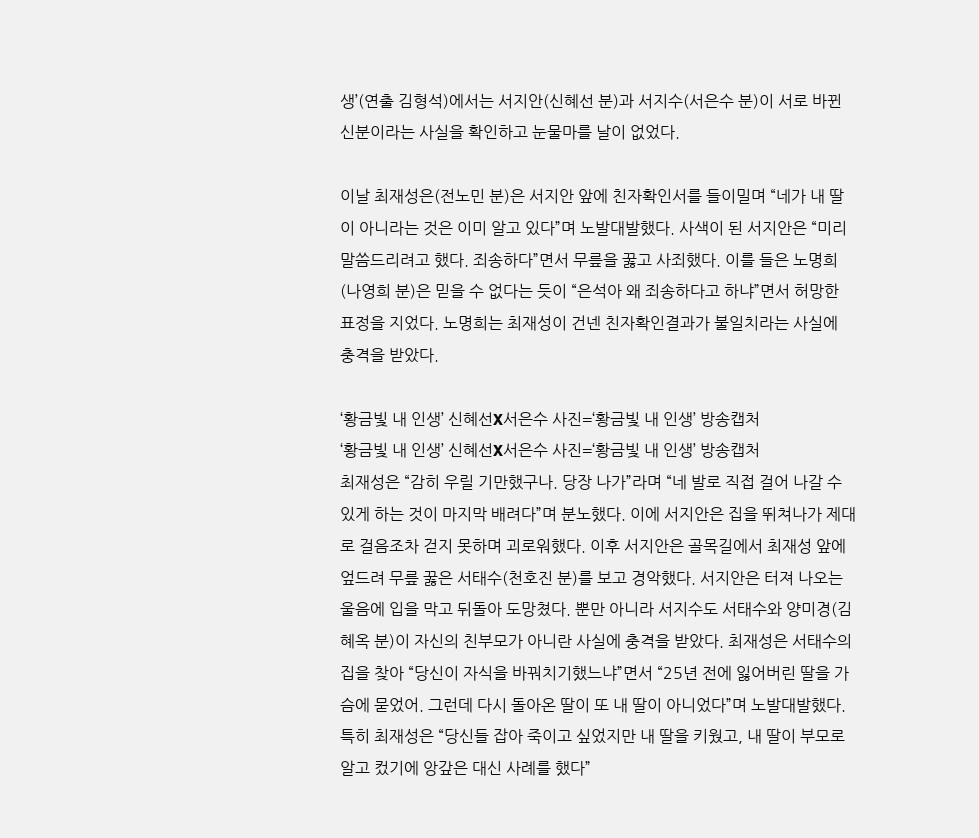생’(연출 김형석)에서는 서지안(신혜선 분)과 서지수(서은수 분)이 서로 바뀐 신분이라는 사실을 확인하고 눈물마를 날이 없었다.

이날 최재성은(전노민 분)은 서지안 앞에 친자확인서를 들이밀며 “네가 내 딸이 아니라는 것은 이미 알고 있다”며 노발대발했다. 사색이 된 서지안은 “미리 말씀드리려고 했다. 죄송하다”면서 무릎을 꿇고 사죄했다. 이를 들은 노명희(나영희 분)은 믿을 수 없다는 듯이 “은석아 왜 죄송하다고 하냐”면서 허망한 표정을 지었다. 노명희는 최재성이 건넨 친자확인결과가 불일치라는 사실에 충격을 받았다.

‘황금빛 내 인생’ 신혜선X서은수 사진=‘황금빛 내 인생’ 방송캡처
‘황금빛 내 인생’ 신혜선X서은수 사진=‘황금빛 내 인생’ 방송캡처
최재성은 “감히 우릴 기만했구나. 당장 나가”라며 “네 발로 직접 걸어 나갈 수 있게 하는 것이 마지막 배려다”며 분노했다. 이에 서지안은 집을 뛰쳐나가 제대로 걸음조차 걷지 못하며 괴로워했다. 이후 서지안은 골목길에서 최재성 앞에 엎드려 무릎 꿇은 서태수(천호진 분)를 보고 경악했다. 서지안은 터져 나오는 울음에 입을 막고 뒤돌아 도망쳤다. 뿐만 아니라 서지수도 서태수와 양미경(김혜옥 분)이 자신의 친부모가 아니란 사실에 충격을 받았다. 최재성은 서태수의 집을 찾아 “당신이 자식을 바꿔치기했느냐”면서 “25년 전에 잃어버린 딸을 가슴에 묻었어. 그런데 다시 돌아온 딸이 또 내 딸이 아니었다”며 노발대발했다. 특히 최재성은 “당신들 잡아 죽이고 싶었지만 내 딸을 키웠고, 내 딸이 부모로 알고 컸기에 앙갚은 대신 사례를 했다”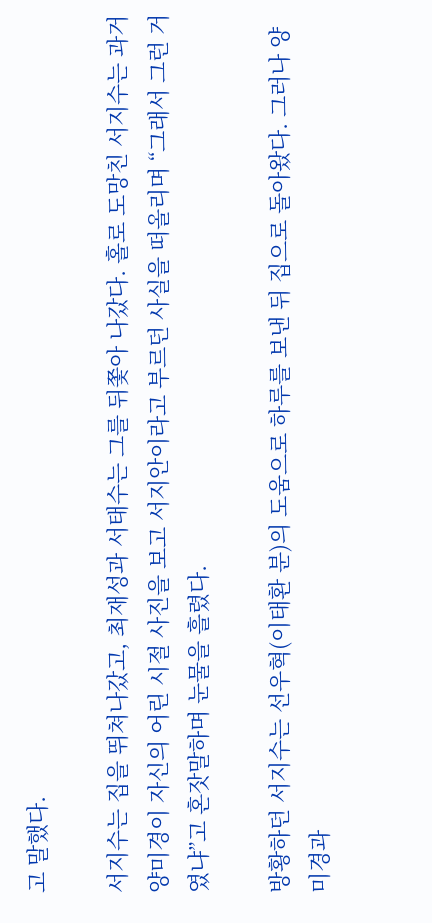고 말했다.

서지수는 집을 뛰쳐나갔고, 최재성과 서태수는 그를 뒤쫓아 나갔다. 홀로 도망친 서지수는 과거 양미경이 자신의 어린 시절 사진을 보고 서지안이라고 부르던 사실을 떠올리며 “그래서 그런 거였냐”고 혼잣말하며 눈물을 흘렸다.

방황하던 서지수는 선우혁(이태환 분)의 도움으로 하루를 보낸 뒤 집으로 돌아왔다. 그러나 양미경과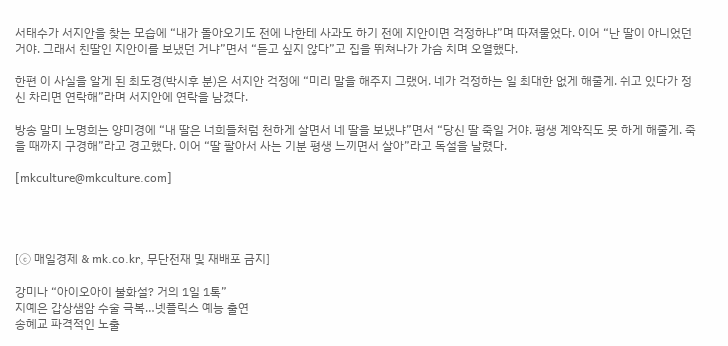서태수가 서지안을 찾는 모습에 “내가 돌아오기도 전에 나한테 사과도 하기 전에 지안이면 걱정하냐”며 따져물었다. 이어 “난 딸이 아니었던 거야. 그래서 친딸인 지안이를 보냈던 거냐”면서 “듣고 싶지 않다”고 집을 뛰쳐나가 가슴 치며 오열했다.

한편 이 사실을 알게 된 최도경(박시후 분)은 서지안 걱정에 “미리 말을 해주지 그랬어. 네가 걱정하는 일 최대한 없게 해줄게. 쉬고 있다가 정신 차리면 연락해”라며 서지안에 연락을 남겼다.

방송 말미 노명희는 양미경에 “내 딸은 너희들처럼 천하게 살면서 네 딸을 보냈냐”면서 “당신 딸 죽일 거야. 평생 계약직도 못 하게 해줄게. 죽을 때까지 구경해”라고 경고했다. 이어 “딸 팔아서 사는 기분 평생 느끼면서 살아”라고 독설을 날렸다.

[mkculture@mkculture.com]




[ⓒ 매일경제 & mk.co.kr, 무단전재 및 재배포 금지]

강미나 “아이오아이 불화설? 거의 1일 1톡”
지예은 갑상샘암 수술 극복…넷플릭스 예능 출연
송혜교 파격적인 노출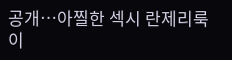공개…아찔한 섹시 란제리룩
이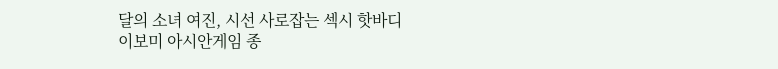달의 소녀 여진, 시선 사로잡는 섹시 핫바디
이보미 아시안게임 종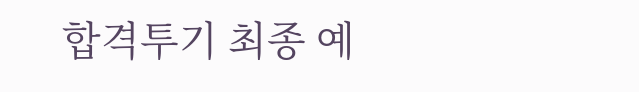합격투기 최종 예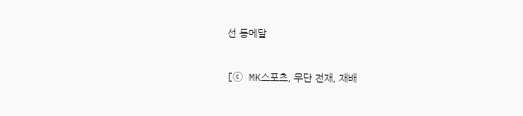선 동메달

[ⓒ MK스포츠, 무단 전재, 재배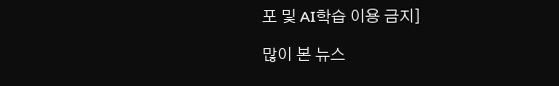포 및 AI학습 이용 금지]

많이 본 뉴스